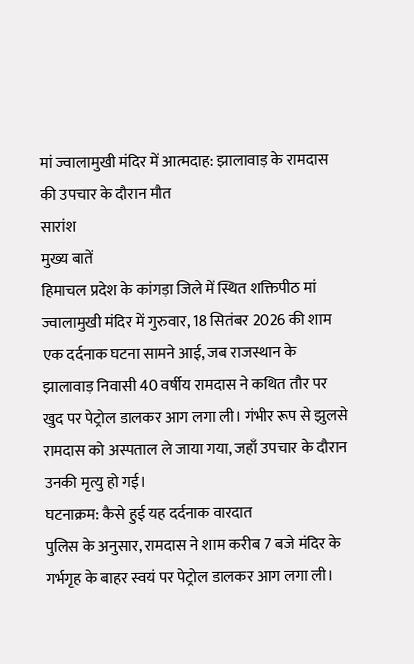मां ज्वालामुखी मंदिर में आत्मदाह: झालावाड़ के रामदास की उपचार के दौरान मौत
सारांश
मुख्य बातें
हिमाचल प्रदेश के कांगड़ा जिले में स्थित शक्तिपीठ मां ज्वालामुखी मंदिर में गुरुवार, 18 सितंबर 2026 की शाम एक दर्दनाक घटना सामने आई, जब राजस्थान के झालावाड़ निवासी 40 वर्षीय रामदास ने कथित तौर पर खुद पर पेट्रोल डालकर आग लगा ली। गंभीर रूप से झुलसे रामदास को अस्पताल ले जाया गया, जहाँ उपचार के दौरान उनकी मृत्यु हो गई।
घटनाक्रम: कैसे हुई यह दर्दनाक वारदात
पुलिस के अनुसार, रामदास ने शाम करीब 7 बजे मंदिर के गर्भगृह के बाहर स्वयं पर पेट्रोल डालकर आग लगा ली।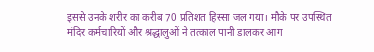इससे उनके शरीर का करीब 70 प्रतिशत हिस्सा जल गया। मौके पर उपस्थित मंदिर कर्मचारियों और श्रद्धालुओं ने तत्काल पानी डालकर आग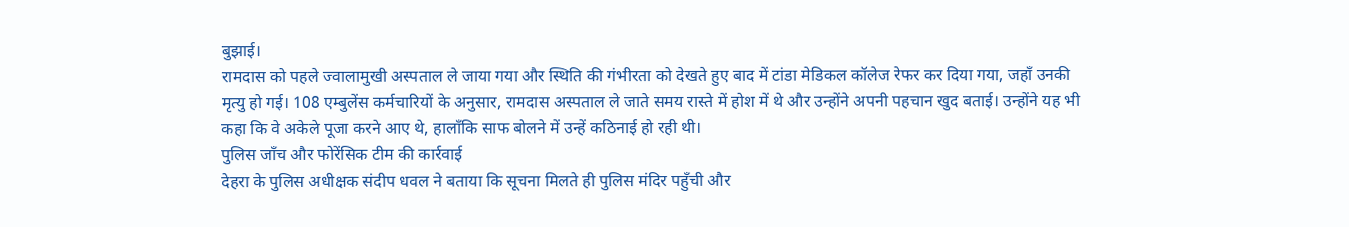बुझाई।
रामदास को पहले ज्वालामुखी अस्पताल ले जाया गया और स्थिति की गंभीरता को देखते हुए बाद में टांडा मेडिकल कॉलेज रेफर कर दिया गया, जहाँ उनकी मृत्यु हो गई। 108 एम्बुलेंस कर्मचारियों के अनुसार, रामदास अस्पताल ले जाते समय रास्ते में होश में थे और उन्होंने अपनी पहचान खुद बताई। उन्होंने यह भी कहा कि वे अकेले पूजा करने आए थे, हालाँकि साफ बोलने में उन्हें कठिनाई हो रही थी।
पुलिस जाँच और फोरेंसिक टीम की कार्रवाई
देहरा के पुलिस अधीक्षक संदीप धवल ने बताया कि सूचना मिलते ही पुलिस मंदिर पहुँची और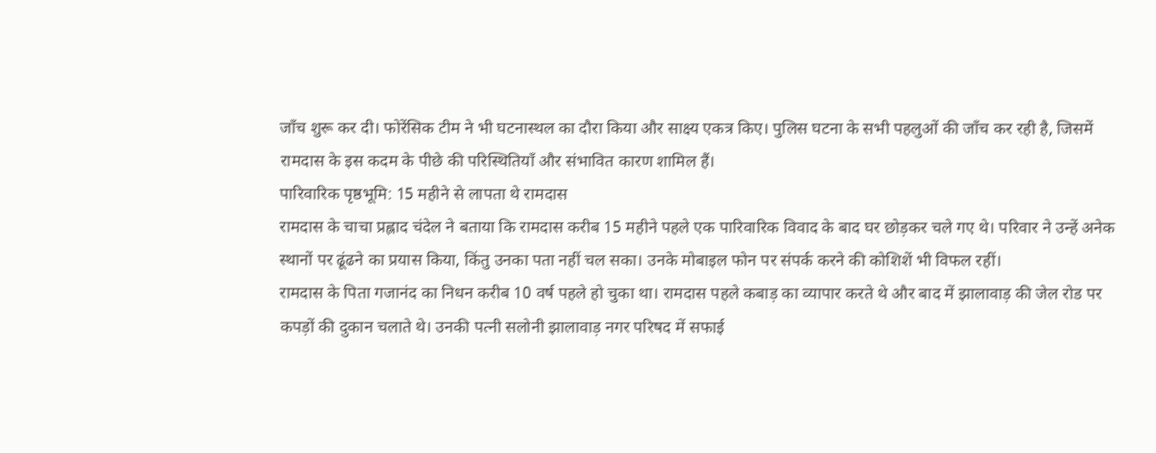जाँच शुरू कर दी। फोरेंसिक टीम ने भी घटनास्थल का दौरा किया और साक्ष्य एकत्र किए। पुलिस घटना के सभी पहलुओं की जाँच कर रही है, जिसमें रामदास के इस कदम के पीछे की परिस्थितियाँ और संभावित कारण शामिल हैं।
पारिवारिक पृष्ठभूमि: 15 महीने से लापता थे रामदास
रामदास के चाचा प्रह्लाद चंदेल ने बताया कि रामदास करीब 15 महीने पहले एक पारिवारिक विवाद के बाद घर छोड़कर चले गए थे। परिवार ने उन्हें अनेक स्थानों पर ढूंढने का प्रयास किया, किंतु उनका पता नहीं चल सका। उनके मोबाइल फोन पर संपर्क करने की कोशिशें भी विफल रहीं।
रामदास के पिता गजानंद का निधन करीब 10 वर्ष पहले हो चुका था। रामदास पहले कबाड़ का व्यापार करते थे और बाद में झालावाड़ की जेल रोड पर कपड़ों की दुकान चलाते थे। उनकी पत्नी सलोनी झालावाड़ नगर परिषद में सफाई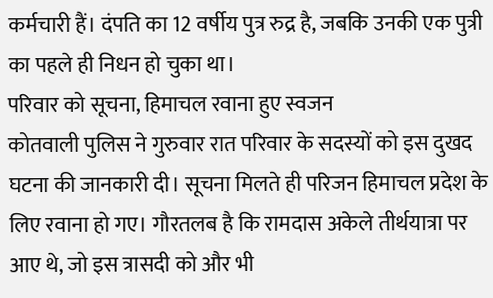कर्मचारी हैं। दंपति का 12 वर्षीय पुत्र रुद्र है, जबकि उनकी एक पुत्री का पहले ही निधन हो चुका था।
परिवार को सूचना, हिमाचल रवाना हुए स्वजन
कोतवाली पुलिस ने गुरुवार रात परिवार के सदस्यों को इस दुखद घटना की जानकारी दी। सूचना मिलते ही परिजन हिमाचल प्रदेश के लिए रवाना हो गए। गौरतलब है कि रामदास अकेले तीर्थयात्रा पर आए थे, जो इस त्रासदी को और भी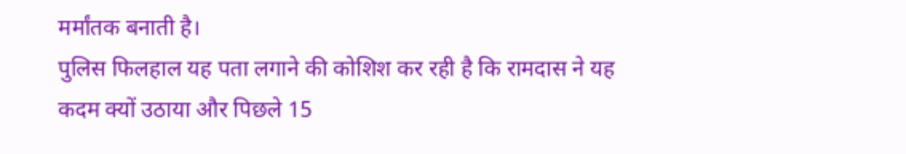मर्मांतक बनाती है।
पुलिस फिलहाल यह पता लगाने की कोशिश कर रही है कि रामदास ने यह कदम क्यों उठाया और पिछले 15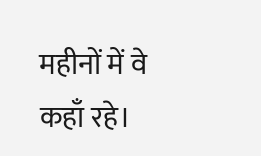महीनों में वे कहाँ रहे।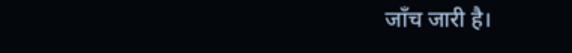जाँच जारी है।